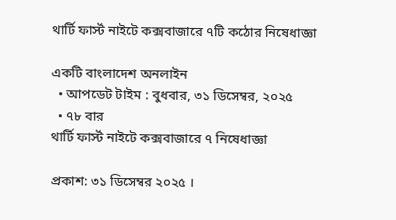থার্টি ফার্স্ট নাইটে কক্সবাজারে ৭টি কঠোর নিষেধাজ্ঞা

একটি বাংলাদেশ অনলাইন
  • আপডেট টাইম : বুধবার, ৩১ ডিসেম্বর, ২০২৫
  • ৭৮ বার
থার্টি ফার্স্ট নাইটে কক্সবাজারে ৭ নিষেধাজ্ঞা

প্রকাশ: ৩১ ডিসেম্বর ২০২৫ ।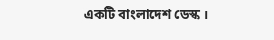একটি বাংলাদেশ ডেস্ক ।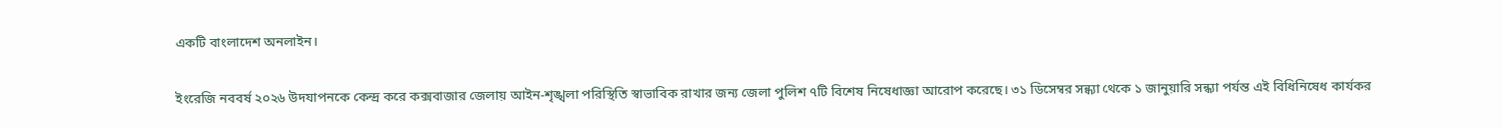একটি বাংলাদেশ অনলাইন।

ইংরেজি নববর্ষ ২০২৬ উদযাপনকে কেন্দ্র করে কক্সবাজার জেলায় আইন-শৃঙ্খলা পরিস্থিতি স্বাভাবিক রাখার জন্য জেলা পুলিশ ৭টি বিশেষ নিষেধাজ্ঞা আরোপ করেছে। ৩১ ডিসেম্বর সন্ধ্যা থেকে ১ জানুয়ারি সন্ধ্যা পর্যন্ত এই বিধিনিষেধ কার্যকর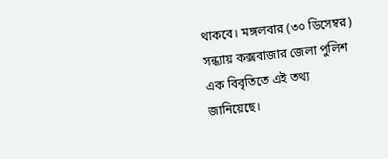থাকবে। মঙ্গলবার (৩০ ডিসেম্বর) সন্ধ্যায় কক্সবাজার জেলা পুলিশ এক বিবৃতিতে এই তথ্য জানিয়েছে।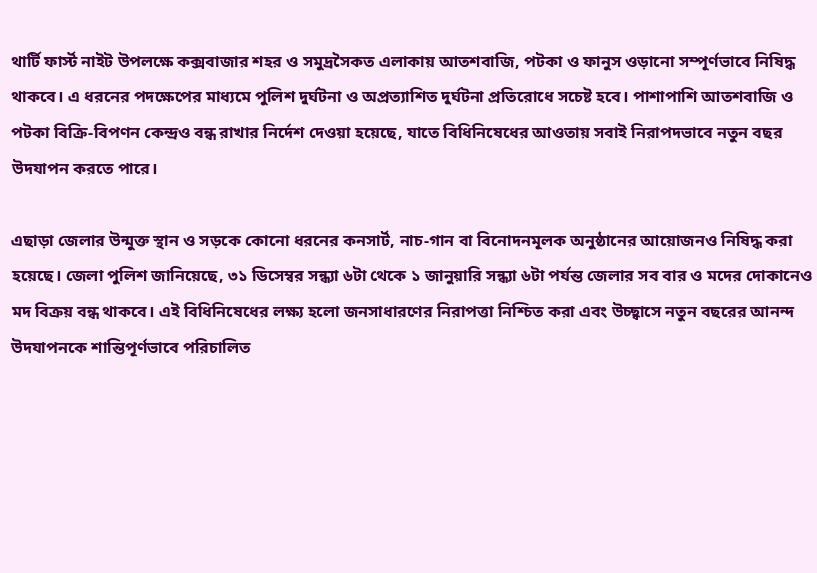থার্টি ফার্স্ট নাইট উপলক্ষে কক্সবাজার শহর ও সমুদ্রসৈকত এলাকায় আতশবাজি, পটকা ও ফানুস ওড়ানো সম্পূর্ণভাবে নিষিদ্ধ থাকবে। এ ধরনের পদক্ষেপের মাধ্যমে পুলিশ দুর্ঘটনা ও অপ্রত্যাশিত দুর্ঘটনা প্রতিরোধে সচেষ্ট হবে। পাশাপাশি আতশবাজি ও পটকা বিক্রি-বিপণন কেন্দ্রও বন্ধ রাখার নির্দেশ দেওয়া হয়েছে, যাতে বিধিনিষেধের আওতায় সবাই নিরাপদভাবে নতুন বছর উদযাপন করতে পারে।

এছাড়া জেলার উন্মুক্ত স্থান ও সড়কে কোনো ধরনের কনসার্ট, নাচ-গান বা বিনোদনমূলক অনুষ্ঠানের আয়োজনও নিষিদ্ধ করা হয়েছে। জেলা পুলিশ জানিয়েছে, ৩১ ডিসেম্বর সন্ধ্যা ৬টা থেকে ১ জানুয়ারি সন্ধ্যা ৬টা পর্যন্ত জেলার সব বার ও মদের দোকানেও মদ বিক্রয় বন্ধ থাকবে। এই বিধিনিষেধের লক্ষ্য হলো জনসাধারণের নিরাপত্তা নিশ্চিত করা এবং উচ্ছ্বাসে নতুন বছরের আনন্দ উদযাপনকে শান্তিপূর্ণভাবে পরিচালিত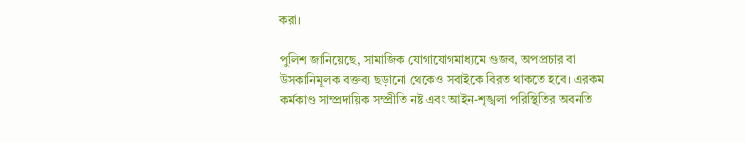করা।

পুলিশ জানিয়েছে, সামাজিক যোগাযোগমাধ্যমে গুজব, অপপ্রচার বা উসকানিমূলক বক্তব্য ছড়ানো থেকেও সবাইকে বিরত থাকতে হবে। এরকম কর্মকাণ্ড সাম্প্রদায়িক সম্প্রীতি নষ্ট এবং আইন-শৃঙ্খলা পরিস্থিতির অবনতি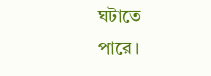ঘটাতে পারে।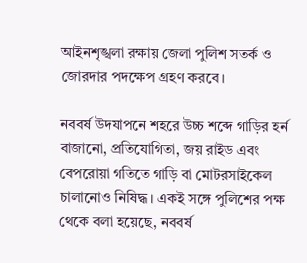আইনশৃঙ্খলা রক্ষায় জেলা পুলিশ সতর্ক ও জোরদার পদক্ষেপ গ্রহণ করবে।

নববর্ষ উদযাপনে শহরে উচ্চ শব্দে গাড়ির হর্ন বাজানো, প্রতিযোগিতা, জয় রাইড এবং বেপরোয়া গতিতে গাড়ি বা মোটরসাইকেল চালানোও নিষিদ্ধ। একই সঙ্গে পুলিশের পক্ষ থেকে বলা হয়েছে, নববর্ষ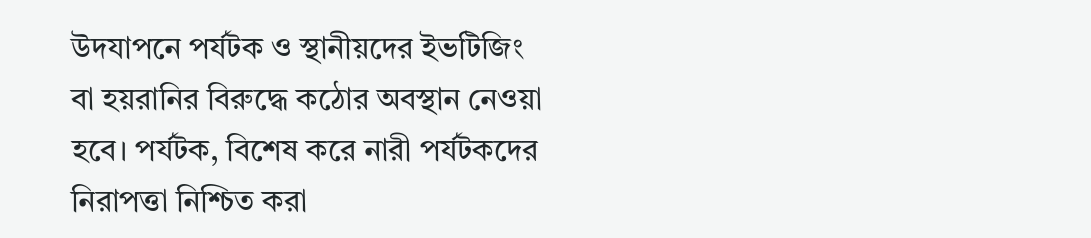উদযাপনে পর্যটক ও স্থানীয়দের ইভটিজিং বা হয়রানির বিরুদ্ধে কঠোর অবস্থান নেওয়া হবে। পর্যটক, বিশেষ করে নারী পর্যটকদের নিরাপত্তা নিশ্চিত করা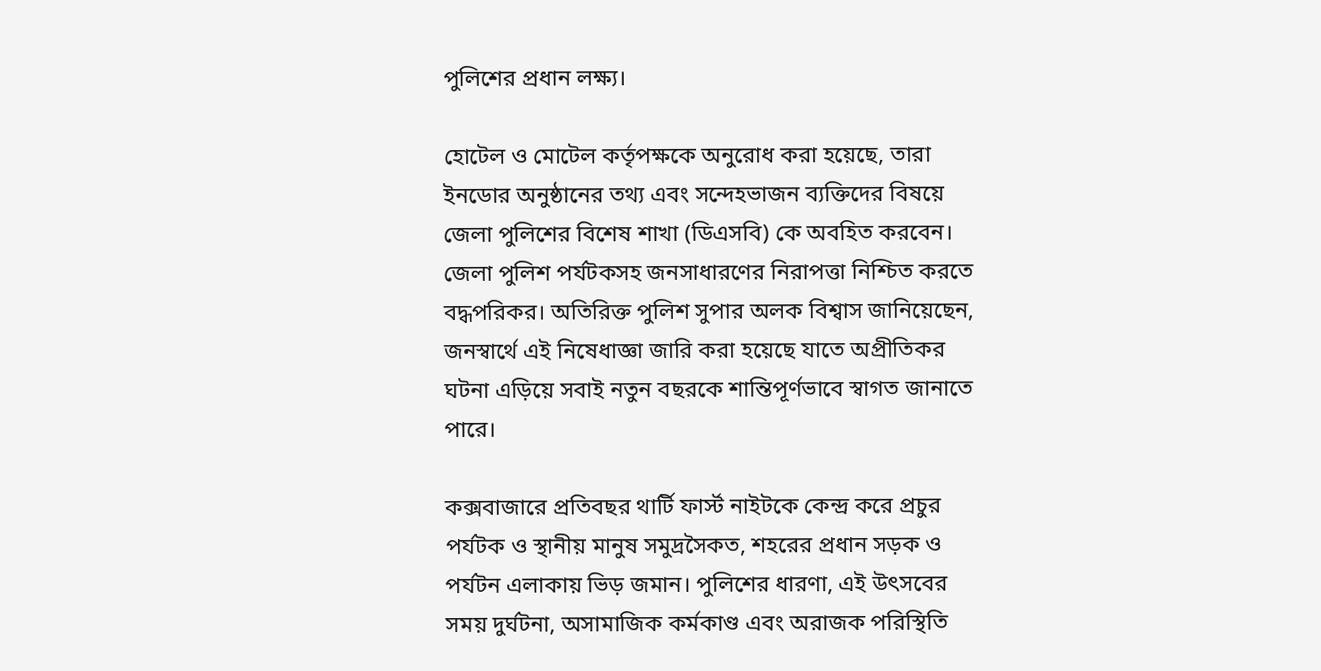পুলিশের প্রধান লক্ষ্য।

হোটেল ও মোটেল কর্তৃপক্ষকে অনুরোধ করা হয়েছে, তারা ইনডোর অনুষ্ঠানের তথ্য এবং সন্দেহভাজন ব্যক্তিদের বিষয়ে জেলা পুলিশের বিশেষ শাখা (ডিএসবি) কে অবহিত করবেন। জেলা পুলিশ পর্যটকসহ জনসাধারণের নিরাপত্তা নিশ্চিত করতে বদ্ধপরিকর। অতিরিক্ত পুলিশ সুপার অলক বিশ্বাস জানিয়েছেন, জনস্বার্থে এই নিষেধাজ্ঞা জারি করা হয়েছে যাতে অপ্রীতিকর ঘটনা এড়িয়ে সবাই নতুন বছরকে শান্তিপূর্ণভাবে স্বাগত জানাতে পারে।

কক্সবাজারে প্রতিবছর থার্টি ফার্স্ট নাইটকে কেন্দ্র করে প্রচুর পর্যটক ও স্থানীয় মানুষ সমুদ্রসৈকত, শহরের প্রধান সড়ক ও পর্যটন এলাকায় ভিড় জমান। পুলিশের ধারণা, এই উৎসবের সময় দুর্ঘটনা, অসামাজিক কর্মকাণ্ড এবং অরাজক পরিস্থিতি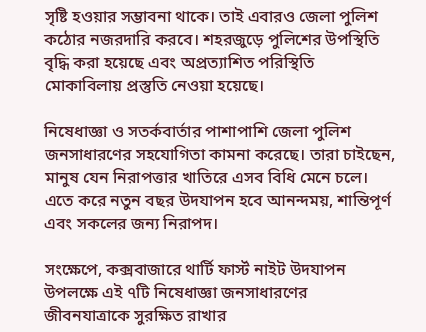সৃষ্টি হওয়ার সম্ভাবনা থাকে। তাই এবারও জেলা পুলিশ কঠোর নজরদারি করবে। শহরজুড়ে পুলিশের উপস্থিতি বৃদ্ধি করা হয়েছে এবং অপ্রত্যাশিত পরিস্থিতি মোকাবিলায় প্রস্তুতি নেওয়া হয়েছে।

নিষেধাজ্ঞা ও সতর্কবার্তার পাশাপাশি জেলা পুলিশ জনসাধারণের সহযোগিতা কামনা করেছে। তারা চাইছেন, মানুষ যেন নিরাপত্তার খাতিরে এসব বিধি মেনে চলে। এতে করে নতুন বছর উদযাপন হবে আনন্দময়, শান্তিপূর্ণ এবং সকলের জন্য নিরাপদ।

সংক্ষেপে, কক্সবাজারে থার্টি ফার্স্ট নাইট উদযাপন উপলক্ষে এই ৭টি নিষেধাজ্ঞা জনসাধারণের জীবনযাত্রাকে সুরক্ষিত রাখার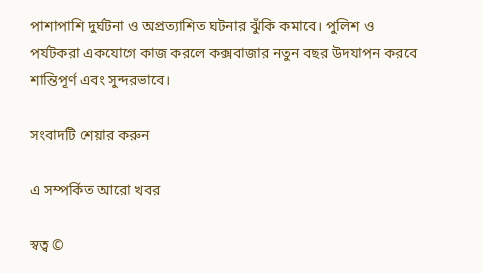পাশাপাশি দুর্ঘটনা ও অপ্রত্যাশিত ঘটনার ঝুঁকি কমাবে। পুলিশ ও পর্যটকরা একযোগে কাজ করলে কক্সবাজার নতুন বছর উদযাপন করবে শান্তিপূর্ণ এবং সুন্দরভাবে।

সংবাদটি শেয়ার করুন

এ সম্পর্কিত আরো খবর

স্বত্ব ©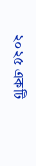২০২৫ একটি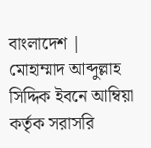বাংলাদেশ | মোহাম্মাদ আব্দুল্লাহ সিদ্দিক ইবনে আম্বিয়া কর্তৃক সরাসরি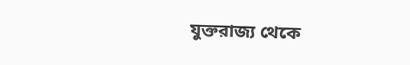যুক্তরাজ্য থেকে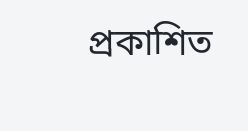প্রকাশিত